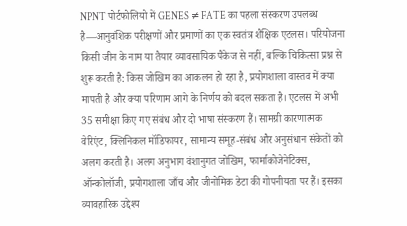NPNT पोर्टफोलियो में GENES ≠ FATE का पहला संस्करण उपलब्ध है—आनुवंशिक परीक्षणों और प्रमाणों का एक स्वतंत्र शैक्षिक एटलस। परियोजना किसी जीन के नाम या तैयार व्यावसायिक पैकेज से नहीं, बल्कि चिकित्सा प्रश्न से शुरू करती है: किस जोखिम का आकलन हो रहा है, प्रयोगशाला वास्तव में क्या मापती है और क्या परिणाम आगे के निर्णय को बदल सकता है। एटलस में अभी 35 समीक्षा किए गए संबंध और दो भाषा संस्करण हैं। सामग्री कारणात्मक वेरिएंट, क्लिनिकल मॉडिफायर, सामान्य समूह-संबंध और अनुसंधान संकेतों को अलग करती है। अलग अनुभाग वंशानुगत जोखिम, फार्माकोजेनेटिक्स, ऑन्कोलॉजी, प्रयोगशाला जाँच और जीनोमिक डेटा की गोपनीयता पर हैं। इसका व्यावहारिक उद्देश्य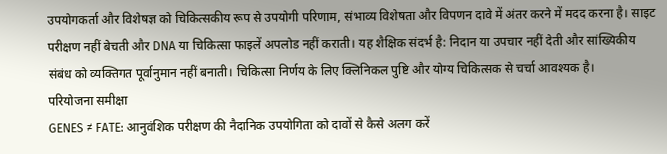उपयोगकर्ता और विशेषज्ञ को चिकित्सकीय रूप से उपयोगी परिणाम, संभाव्य विशेषता और विपणन दावे में अंतर करने में मदद करना है। साइट परीक्षण नहीं बेचती और DNA या चिकित्सा फाइलें अपलोड नहीं कराती। यह शैक्षिक संदर्भ है: निदान या उपचार नहीं देती और सांख्यिकीय संबंध को व्यक्तिगत पूर्वानुमान नहीं बनाती। चिकित्सा निर्णय के लिए क्लिनिकल पुष्टि और योग्य चिकित्सक से चर्चा आवश्यक है।
परियोजना समीक्षा
GENES ≠ FATE: आनुवंशिक परीक्षण की नैदानिक उपयोगिता को दावों से कैसे अलग करें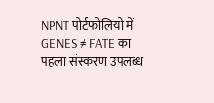NPNT पोर्टफोलियो में GENES ≠ FATE का पहला संस्करण उपलब्ध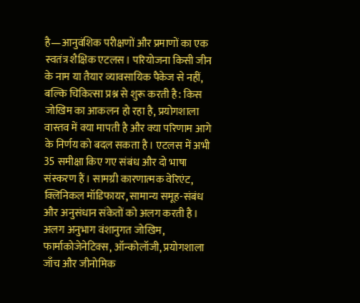है—आनुवंशिक परीक्षणों और प्रमाणों का एक स्वतंत्र शैक्षिक एटलस। परियोजना किसी जीन के नाम या तैयार व्यावसायिक पैकेज से नहीं, बल्कि चिकित्सा प्रश्न से शुरू करती है: किस जोखिम का आकलन हो रहा है, प्रयोगशाला वास्तव में क्या मापती है और क्या परिणाम आगे के निर्णय को बदल सकता है। एटलस में अभी 35 समीक्षा किए गए संबंध और दो भाषा संस्करण हैं। सामग्री कारणात्मक वेरिएंट, क्लिनिकल मॉडिफायर, सामान्य समूह-संबंध और अनुसंधान संकेतों को अलग करती है। अलग अनुभाग वंशानुगत जोखिम, फार्माकोजेनेटिक्स, ऑन्कोलॉजी, प्रयोगशाला जाँच और जीनोमिक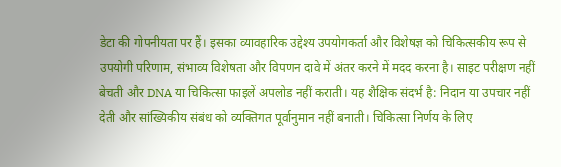डेटा की गोपनीयता पर हैं। इसका व्यावहारिक उद्देश्य उपयोगकर्ता और विशेषज्ञ को चिकित्सकीय रूप से उपयोगी परिणाम, संभाव्य विशेषता और विपणन दावे में अंतर करने में मदद करना है। साइट परीक्षण नहीं बेचती और DNA या चिकित्सा फाइलें अपलोड नहीं कराती। यह शैक्षिक संदर्भ है: निदान या उपचार नहीं देती और सांख्यिकीय संबंध को व्यक्तिगत पूर्वानुमान नहीं बनाती। चिकित्सा निर्णय के लिए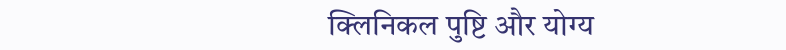क्लिनिकल पुष्टि और योग्य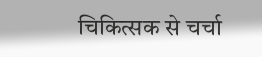चिकित्सक से चर्चा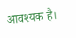आवश्यक है।